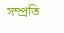সম্প্রতি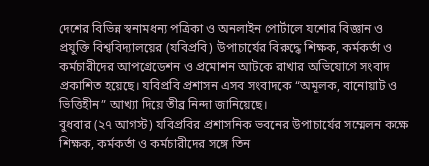দেশের বিভিন্ন স্বনামধন্য পত্রিকা ও অনলাইন পোর্টালে যশোর বিজ্ঞান ও প্রযুক্তি বিশ্ববিদ্যালয়ের (যবিপ্রবি) উপাচার্যের বিরুদ্ধে শিক্ষক, কর্মকর্তা ও কর্মচারীদের আপগ্রেডেশন ও প্রমোশন আটকে রাখার অভিযোগে সংবাদ প্রকাশিত হয়েছে। যবিপ্রবি প্রশাসন এসব সংবাদকে “অমূলক, বানোয়াট ও ভিত্তিহীন” আখ্যা দিয়ে তীব্র নিন্দা জানিয়েছে।
বুধবার (২৭ আগস্ট) যবিপ্রবির প্রশাসনিক ভবনের উপাচার্যের সম্মেলন কক্ষে শিক্ষক, কর্মকর্তা ও কর্মচারীদের সঙ্গে তিন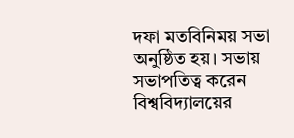দফা মতবিনিময় সভা অনুষ্ঠিত হয়। সভায় সভাপতিত্ব করেন বিশ্ববিদ্যালয়ের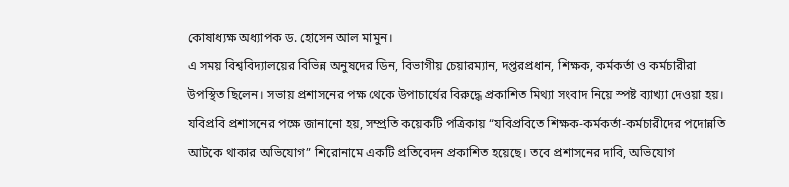কোষাধ্যক্ষ অধ্যাপক ড. হোসেন আল মামুন।
এ সময় বিশ্ববিদ্যালয়ের বিভিন্ন অনুষদের ডিন, বিভাগীয় চেয়ারম্যান, দপ্তরপ্রধান, শিক্ষক, কর্মকর্তা ও কর্মচারীরা উপস্থিত ছিলেন। সভায় প্রশাসনের পক্ষ থেকে উপাচার্যের বিরুদ্ধে প্রকাশিত মিথ্যা সংবাদ নিয়ে স্পষ্ট ব্যাখ্যা দেওয়া হয়।
যবিপ্রবি প্রশাসনের পক্ষে জানানো হয়, সম্প্রতি কয়েকটি পত্রিকায় “যবিপ্রবিতে শিক্ষক-কর্মকর্তা-কর্মচারীদের পদোন্নতি আটকে থাকার অভিযোগ” শিরোনামে একটি প্রতিবেদন প্রকাশিত হয়েছে। তবে প্রশাসনের দাবি, অভিযোগ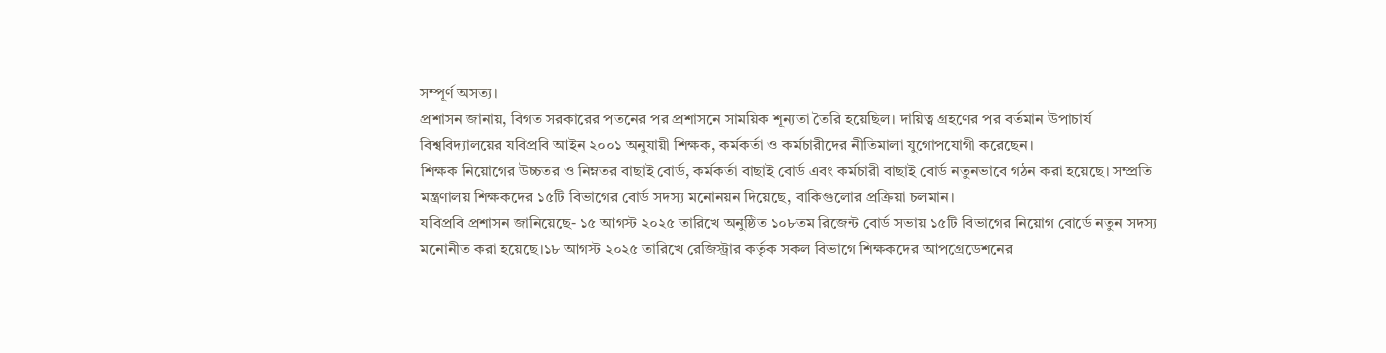সম্পূর্ণ অসত্য।
প্রশাসন জানায়, বিগত সরকারের পতনের পর প্রশাসনে সাময়িক শূন্যতা তৈরি হয়েছিল। দায়িত্ব গ্রহণের পর বর্তমান উপাচার্য বিশ্ববিদ্যালয়ের যবিপ্রবি আইন ২০০১ অনুযায়ী শিক্ষক, কর্মকর্তা ও কর্মচারীদের নীতিমালা যুগোপযোগী করেছেন।
শিক্ষক নিয়োগের উচ্চতর ও নিম্নতর বাছাই বোর্ড, কর্মকর্তা বাছাই বোর্ড এবং কর্মচারী বাছাই বোর্ড নতুনভাবে গঠন করা হয়েছে। সম্প্রতি মন্ত্রণালয় শিক্ষকদের ১৫টি বিভাগের বোর্ড সদস্য মনোনয়ন দিয়েছে, বাকিগুলোর প্রক্রিয়া চলমান।
যবিপ্রবি প্রশাসন জানিয়েছে- ১৫ আগস্ট ২০২৫ তারিখে অনুষ্ঠিত ১০৮তম রিজেন্ট বোর্ড সভায় ১৫টি বিভাগের নিয়োগ বোর্ডে নতুন সদস্য মনোনীত করা হয়েছে।১৮ আগস্ট ২০২৫ তারিখে রেজিস্ট্রার কর্তৃক সকল বিভাগে শিক্ষকদের আপগ্রেডেশনের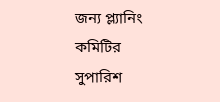জন্য প্ল্যানিং কমিটির সুপারিশ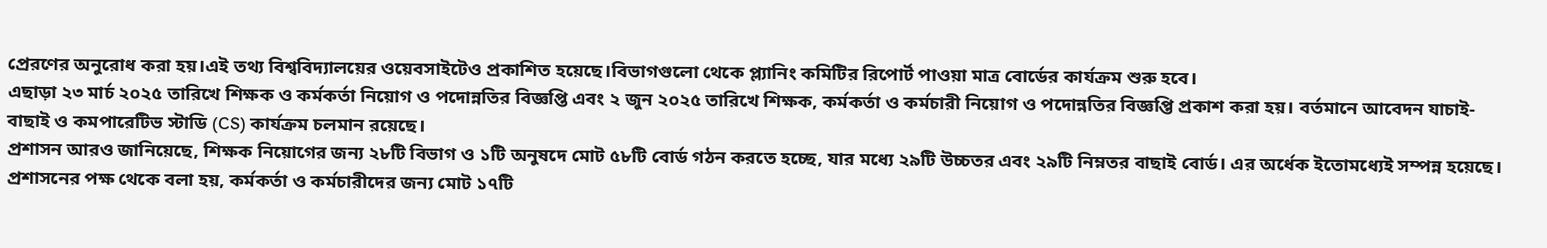প্রেরণের অনুরোধ করা হয়।এই তথ্য বিশ্ববিদ্যালয়ের ওয়েবসাইটেও প্রকাশিত হয়েছে।বিভাগগুলো থেকে প্ল্যানিং কমিটির রিপোর্ট পাওয়া মাত্র বোর্ডের কার্যক্রম শুরু হবে।
এছাড়া ২৩ মার্চ ২০২৫ তারিখে শিক্ষক ও কর্মকর্তা নিয়োগ ও পদোন্নতির বিজ্ঞপ্তি এবং ২ জুন ২০২৫ তারিখে শিক্ষক, কর্মকর্তা ও কর্মচারী নিয়োগ ও পদোন্নতির বিজ্ঞপ্তি প্রকাশ করা হয়। বর্তমানে আবেদন যাচাই-বাছাই ও কমপারেটিভ স্টাডি (CS) কার্যক্রম চলমান রয়েছে।
প্রশাসন আরও জানিয়েছে, শিক্ষক নিয়োগের জন্য ২৮টি বিভাগ ও ১টি অনুষদে মোট ৫৮টি বোর্ড গঠন করতে হচ্ছে, যার মধ্যে ২৯টি উচ্চতর এবং ২৯টি নিম্নতর বাছাই বোর্ড। এর অর্ধেক ইতোমধ্যেই সম্পন্ন হয়েছে।
প্রশাসনের পক্ষ থেকে বলা হয়, কর্মকর্তা ও কর্মচারীদের জন্য মোট ১৭টি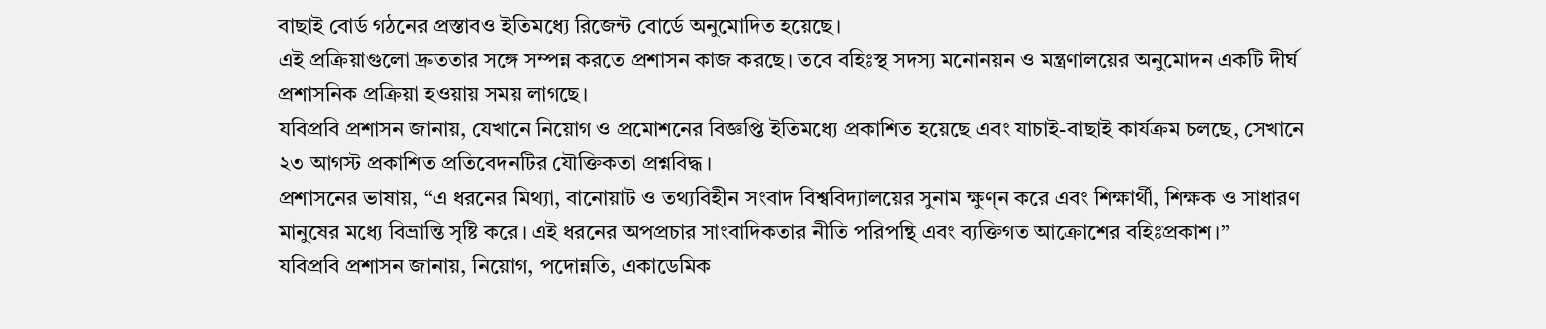বাছাই বোর্ড গঠনের প্রস্তাবও ইতিমধ্যে রিজেন্ট বোর্ডে অনুমোদিত হয়েছে।
এই প্রক্রিয়াগুলো দ্রুততার সঙ্গে সম্পন্ন করতে প্রশাসন কাজ করছে। তবে বহিঃস্থ সদস্য মনোনয়ন ও মন্ত্রণালয়ের অনুমোদন একটি দীর্ঘ প্রশাসনিক প্রক্রিয়া হওয়ায় সময় লাগছে।
যবিপ্রবি প্রশাসন জানায়, যেখানে নিয়োগ ও প্রমোশনের বিজ্ঞপ্তি ইতিমধ্যে প্রকাশিত হয়েছে এবং যাচাই-বাছাই কার্যক্রম চলছে, সেখানে ২৩ আগস্ট প্রকাশিত প্রতিবেদনটির যৌক্তিকতা প্রশ্নবিদ্ধ।
প্রশাসনের ভাষায়, “এ ধরনের মিথ্যা, বানোয়াট ও তথ্যবিহীন সংবাদ বিশ্ববিদ্যালয়ের সুনাম ক্ষুণ্ন করে এবং শিক্ষার্থী, শিক্ষক ও সাধারণ মানুষের মধ্যে বিভ্রান্তি সৃষ্টি করে। এই ধরনের অপপ্রচার সাংবাদিকতার নীতি পরিপন্থি এবং ব্যক্তিগত আক্রোশের বহিঃপ্রকাশ।”
যবিপ্রবি প্রশাসন জানায়, নিয়োগ, পদোন্নতি, একাডেমিক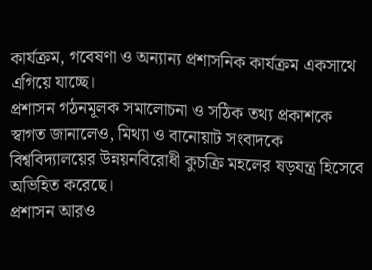কার্যক্রম, গবেষণা ও অন্যান্য প্রশাসনিক কার্যক্রম একসাথে এগিয়ে যাচ্ছে।
প্রশাসন গঠনমূলক সমালোচনা ও সঠিক তথ্য প্রকাশকে স্বাগত জানালেও, মিথ্যা ও বানোয়াট সংবাদকে বিশ্ববিদ্যালয়ের উন্নয়নবিরোধী কুচক্রি মহলের ষড়যন্ত্র হিসেবে অভিহিত করেছে।
প্রশাসন আরও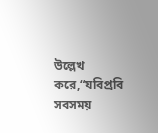উল্লেখ করে,“যবিপ্রবি সবসময়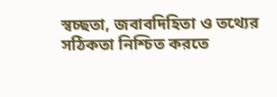স্বচ্ছতা, জবাবদিহিতা ও তথ্যের সঠিকতা নিশ্চিত করতে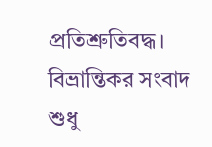প্রতিশ্রুতিবদ্ধ। বিভ্রান্তিকর সংবাদ শুধু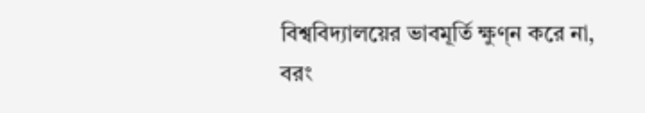বিশ্ববিদ্যালয়ের ভাবমূর্তি ক্ষুণ্ন করে না, বরং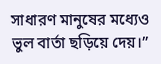সাধারণ মানুষের মধ্যেও ভুল বার্তা ছড়িয়ে দেয়।”